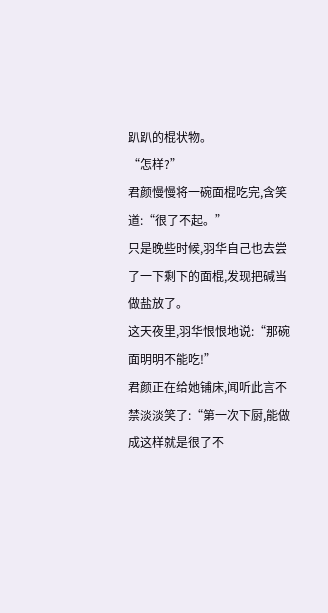趴趴的棍状物。
“怎样?”
君颜慢慢将一碗面棍吃完,含笑道:“很了不起。”
只是晚些时候,羽华自己也去尝了一下剩下的面棍,发现把碱当做盐放了。
这天夜里,羽华恨恨地说:“那碗面明明不能吃!”
君颜正在给她铺床,闻听此言不禁淡淡笑了:“第一次下厨,能做成这样就是很了不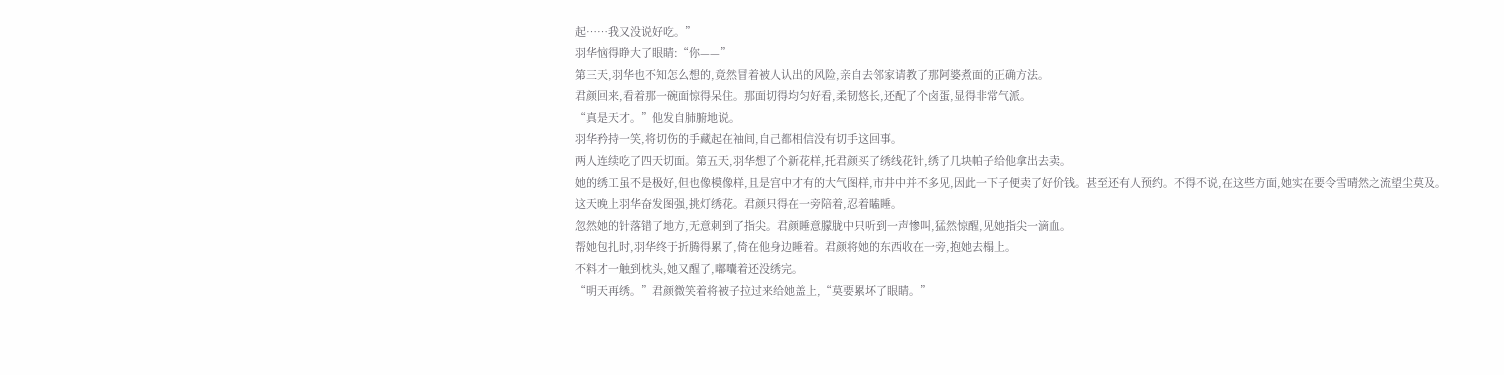起……我又没说好吃。”
羽华恼得睁大了眼睛:“你——”
第三天,羽华也不知怎么想的,竟然冒着被人认出的风险,亲自去邻家请教了那阿婆煮面的正确方法。
君颜回来,看着那一碗面惊得呆住。那面切得均匀好看,柔韧悠长,还配了个卤蛋,显得非常气派。
“真是天才。”他发自肺腑地说。
羽华矜持一笑,将切伤的手藏起在袖间,自己都相信没有切手这回事。
两人连续吃了四天切面。第五天,羽华想了个新花样,托君颜买了绣线花针,绣了几块帕子给他拿出去卖。
她的绣工虽不是极好,但也像模像样,且是宫中才有的大气图样,市井中并不多见,因此一下子便卖了好价钱。甚至还有人预约。不得不说,在这些方面,她实在要令雪晴然之流望尘莫及。
这天晚上羽华奋发图强,挑灯绣花。君颜只得在一旁陪着,忍着瞌睡。
忽然她的针落错了地方,无意刺到了指尖。君颜睡意朦胧中只听到一声惨叫,猛然惊醒,见她指尖一滴血。
帮她包扎时,羽华终于折腾得累了,倚在他身边睡着。君颜将她的东西收在一旁,抱她去榻上。
不料才一触到枕头,她又醒了,嘟囔着还没绣完。
“明天再绣。”君颜微笑着将被子拉过来给她盖上,“莫要累坏了眼睛。”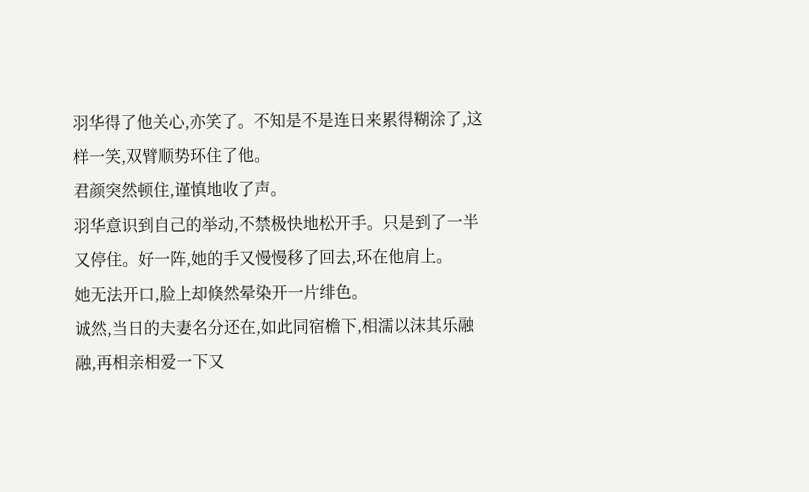羽华得了他关心,亦笑了。不知是不是连日来累得糊涂了,这样一笑,双臂顺势环住了他。
君颜突然顿住,谨慎地收了声。
羽华意识到自己的举动,不禁极快地松开手。只是到了一半又停住。好一阵,她的手又慢慢移了回去,环在他肩上。
她无法开口,脸上却倏然晕染开一片绯色。
诚然,当日的夫妻名分还在,如此同宿檐下,相濡以沫其乐融融,再相亲相爱一下又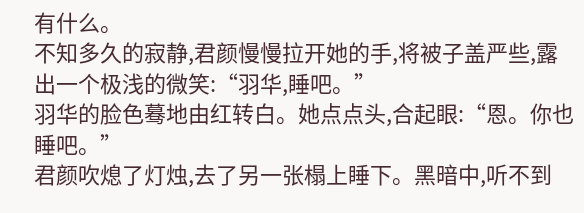有什么。
不知多久的寂静,君颜慢慢拉开她的手,将被子盖严些,露出一个极浅的微笑:“羽华,睡吧。”
羽华的脸色蓦地由红转白。她点点头,合起眼:“恩。你也睡吧。”
君颜吹熄了灯烛,去了另一张榻上睡下。黑暗中,听不到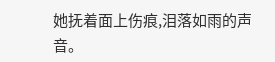她抚着面上伤痕,泪落如雨的声音。